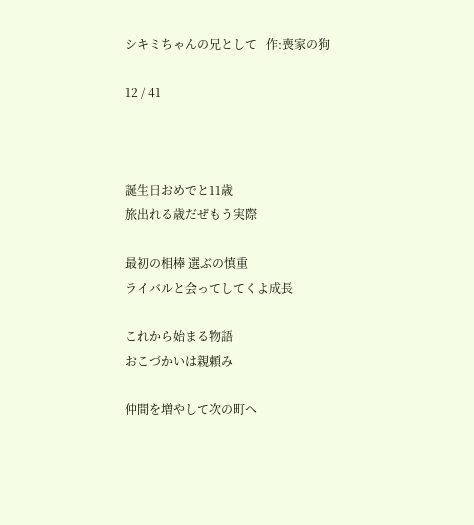シキミちゃんの兄として   作:喪家の狗

12 / 41



誕生日おめでと11歳
旅出れる歳だぜもう実際

最初の相棒 選ぶの慎重
ライバルと会ってしてくよ成長

これから始まる物語
おこづかいは親頼み

仲間を増やして次の町へ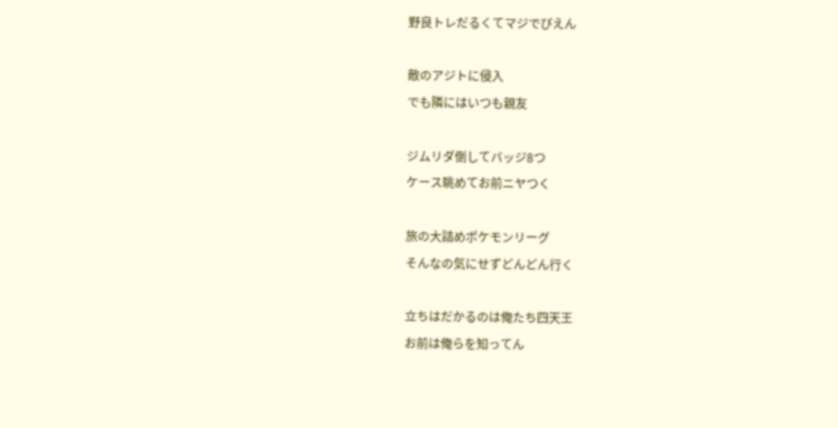野良トレだるくてマジでぴえん

敵のアジトに侵入
でも隣にはいつも親友

ジムリダ倒してバッジ8つ
ケース眺めてお前ニヤつく

旅の大詰めポケモンリーグ
そんなの気にせずどんどん行く

立ちはだかるのは俺たち四天王
お前は俺らを知ってん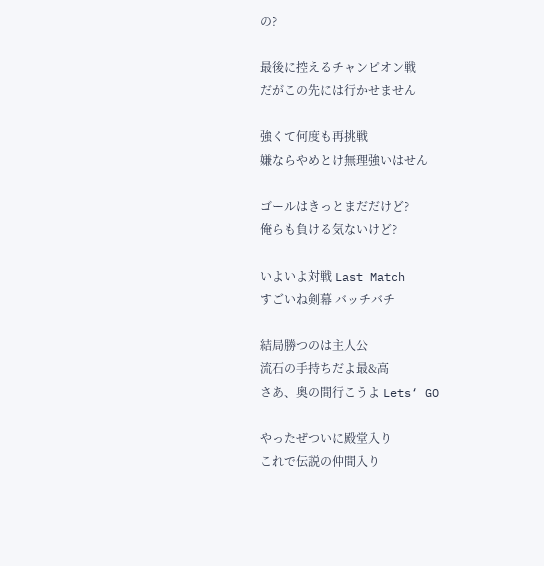の?

最後に控えるチャンピオン戦
だがこの先には行かせません

強くて何度も再挑戦
嫌ならやめとけ無理強いはせん

ゴールはきっとまだだけど?
俺らも負ける気ないけど?

いよいよ対戦 Last Match
すごいね剣幕 バッチバチ

結局勝つのは主人公
流石の手持ちだよ最&高
さあ、奥の間行こうよ Lets‘ GO

やったぜついに殿堂入り
これで伝説の仲間入り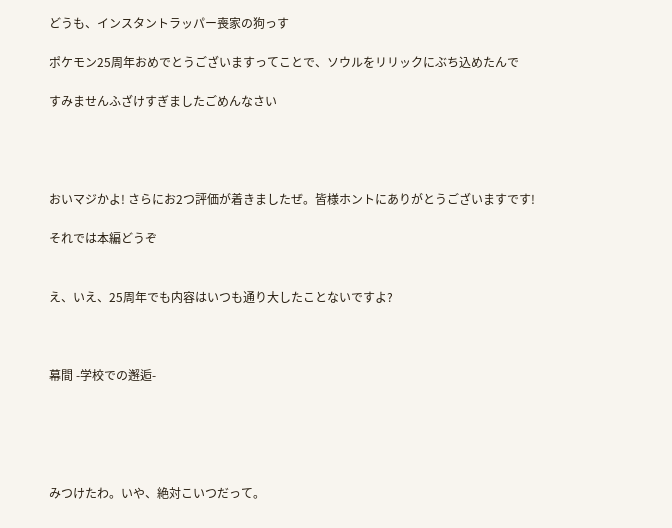どうも、インスタントラッパー喪家の狗っす

ポケモン25周年おめでとうございますってことで、ソウルをリリックにぶち込めたんで

すみませんふざけすぎましたごめんなさい




おいマジかよ! さらにお2つ評価が着きましたぜ。皆様ホントにありがとうございますです!

それでは本編どうぞ


え、いえ、25周年でも内容はいつも通り大したことないですよ?



幕間 -学校での邂逅-





みつけたわ。いや、絶対こいつだって。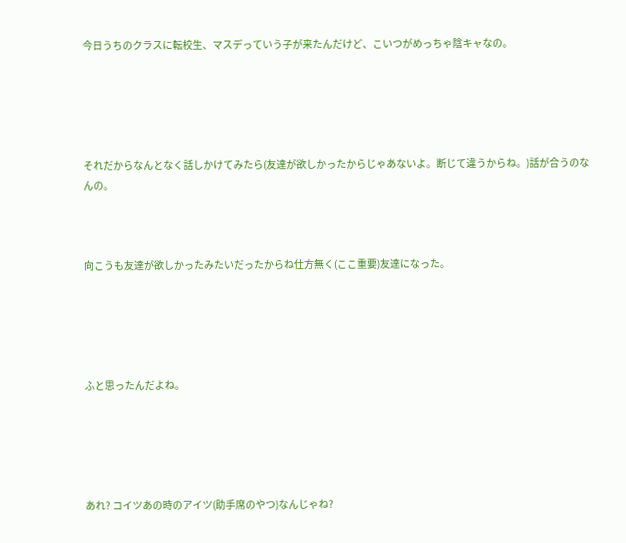今日うちのクラスに転校生、マスデっていう子が来たんだけど、こいつがめっちゃ陰キャなの。





それだからなんとなく話しかけてみたら(友達が欲しかったからじゃあないよ。断じて違うからね。)話が合うのなんの。



向こうも友達が欲しかったみたいだったからね仕方無く(ここ重要)友達になった。





ふと思ったんだよね。





あれ? コイツあの時のアイツ(助手席のやつ)なんじゃね?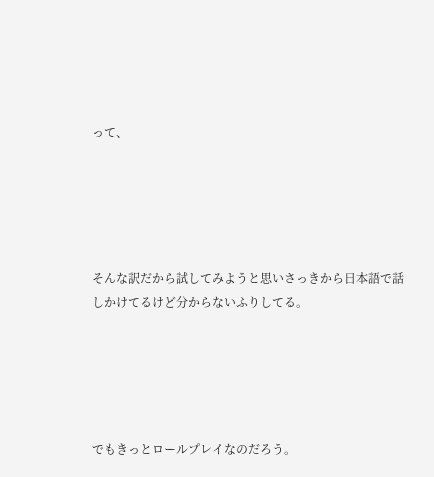って、





そんな訳だから試してみようと思いさっきから日本語で話しかけてるけど分からないふりしてる。





でもきっとロールプレイなのだろう。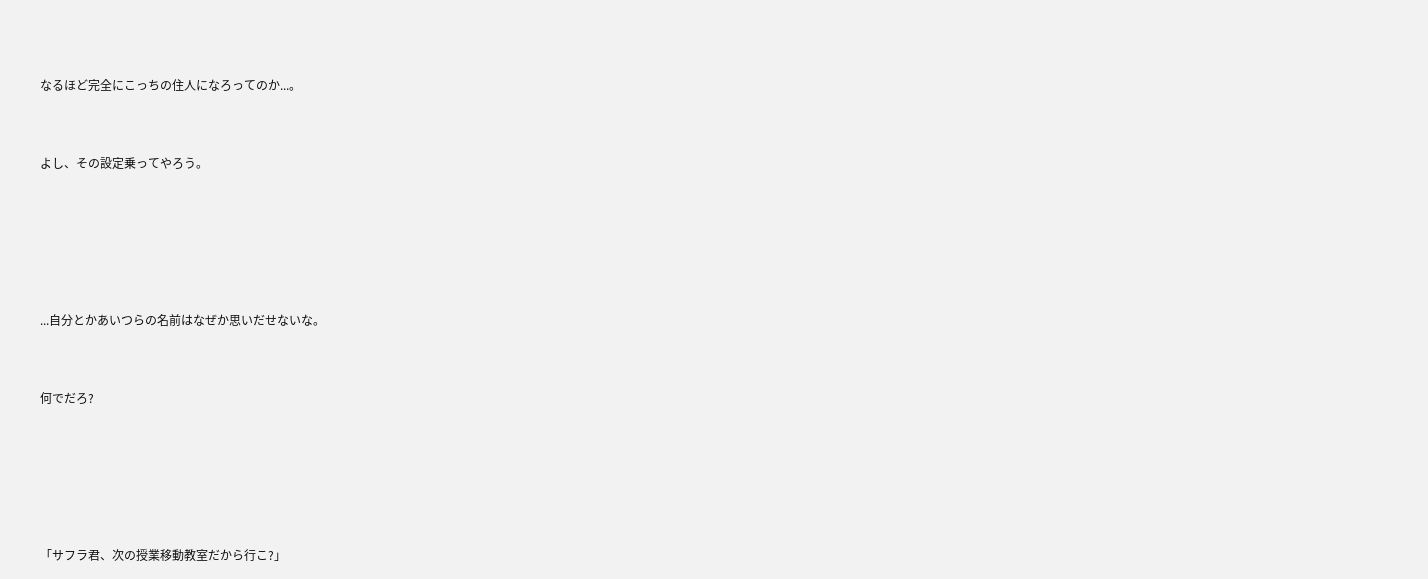なるほど完全にこっちの住人になろってのか...。



よし、その設定乗ってやろう。







...自分とかあいつらの名前はなぜか思いだせないな。



何でだろ?







「サフラ君、次の授業移動教室だから行こ?」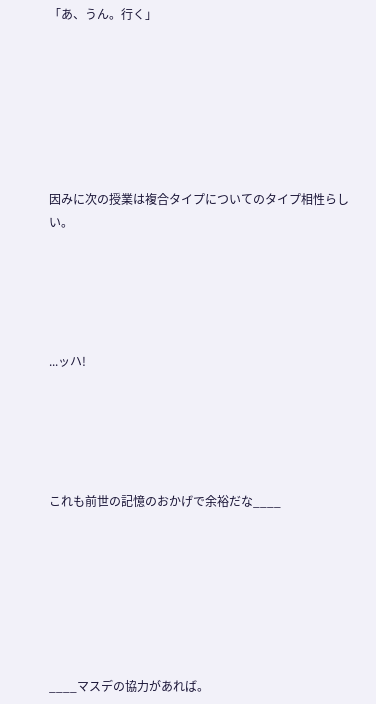「あ、うん。行く」







因みに次の授業は複合タイプについてのタイプ相性らしい。





...ッハ!





これも前世の記憶のおかげで余裕だな____







____マスデの協力があれば。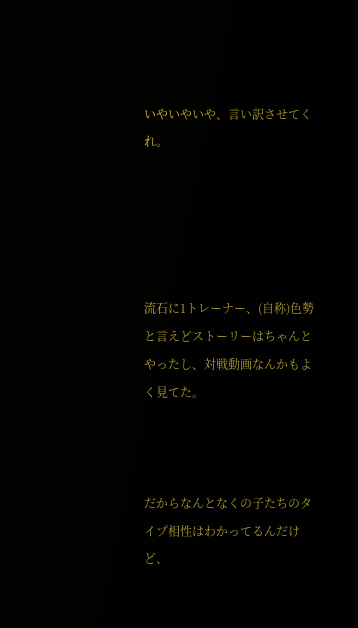いやいやいや、言い訳させてくれ。





流石に1トレーナー、(自称)色勢と言えどストーリーはちゃんとやったし、対戦動画なんかもよく見てた。



だからなんとなくの子たちのタイプ相性はわかってるんだけど、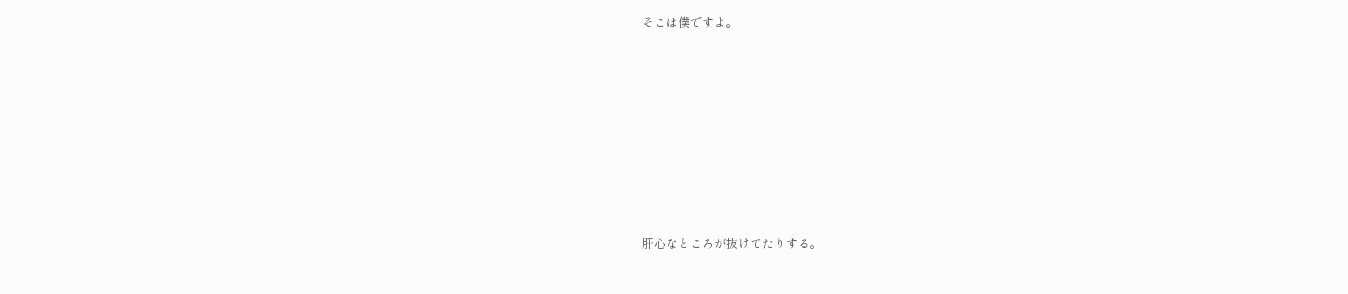そこは僕ですよ。









肝心なところが抜けてたりする。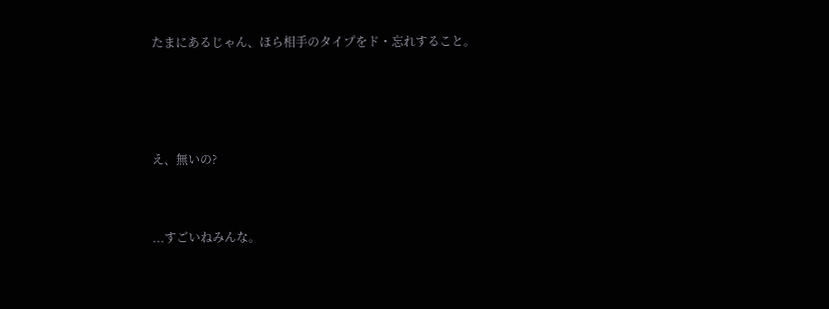たまにあるじゃん、ほら相手のタイプをド・忘れすること。





え、無いの?



...すごいねみんな。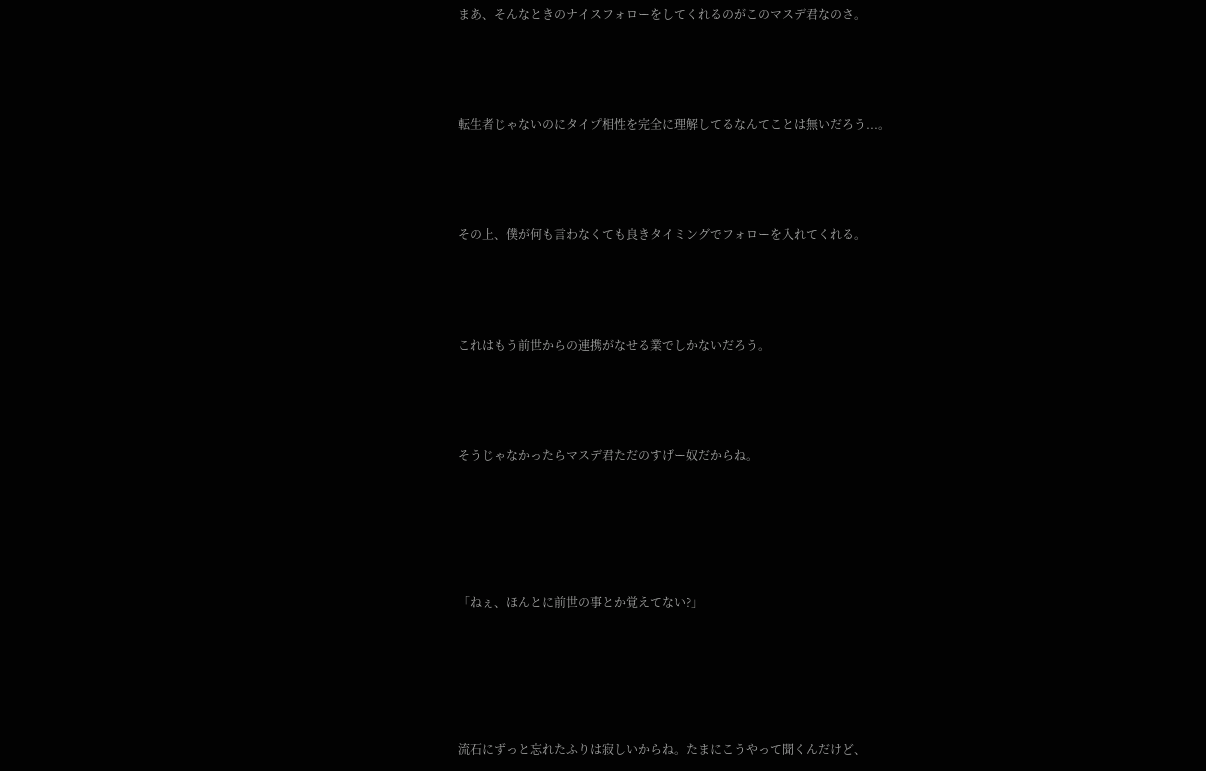まあ、そんなときのナイスフォローをしてくれるのがこのマスデ君なのさ。





転生者じゃないのにタイプ相性を完全に理解してるなんてことは無いだろう...。





その上、僕が何も言わなくても良きタイミングでフォローを入れてくれる。





これはもう前世からの連携がなせる業でしかないだろう。





そうじゃなかったらマスデ君ただのすげー奴だからね。







「ねぇ、ほんとに前世の事とか覚えてない?」







流石にずっと忘れたふりは寂しいからね。たまにこうやって聞くんだけど、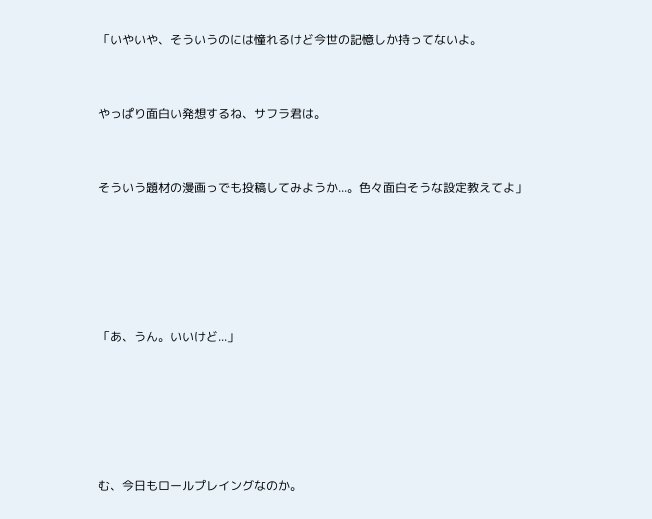「いやいや、そういうのには憧れるけど今世の記憶しか持ってないよ。



やっぱり面白い発想するね、サフラ君は。



そういう題材の漫画っでも投稿してみようか...。色々面白そうな設定教えてよ」







「あ、うん。いいけど...」







む、今日もロールプレイングなのか。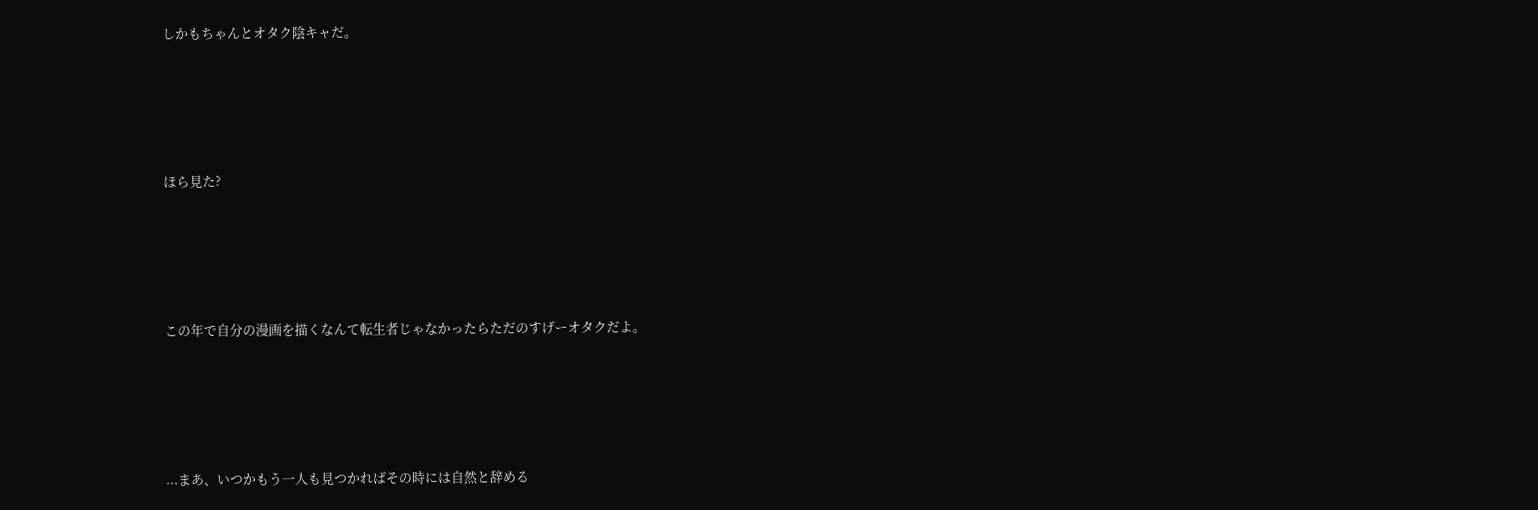しかもちゃんとオタク陰キャだ。





ほら見た?





この年で自分の漫画を描くなんて転生者じゃなかったらただのすげーオタクだよ。





...まあ、いつかもう一人も見つかればその時には自然と辞める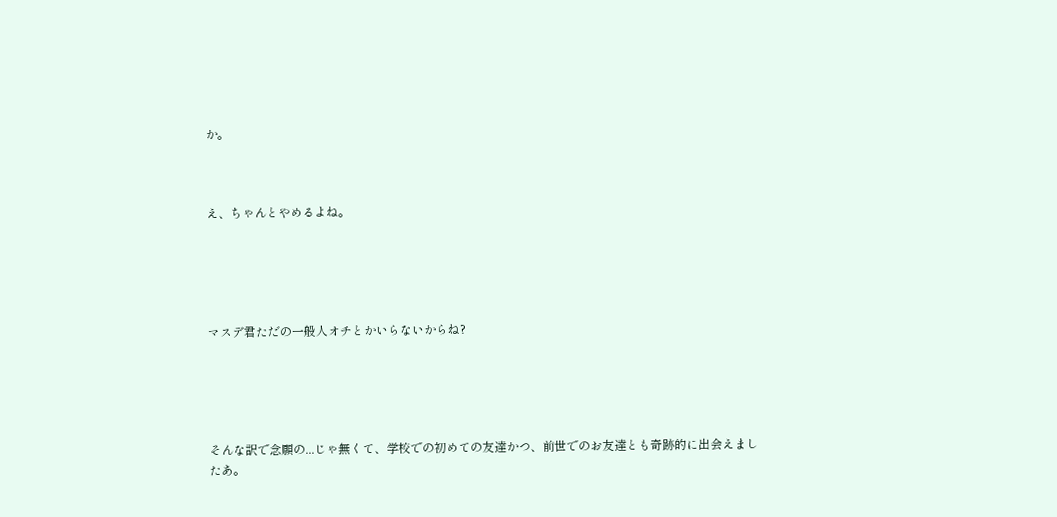か。



え、ちゃんとやめるよね。





マスデ君ただの一般人オチとかいらないからね?





そんな訳で念願の...じゃ無くて、学校での初めての友達かつ、前世でのお友達とも奇跡的に出会えましたあ。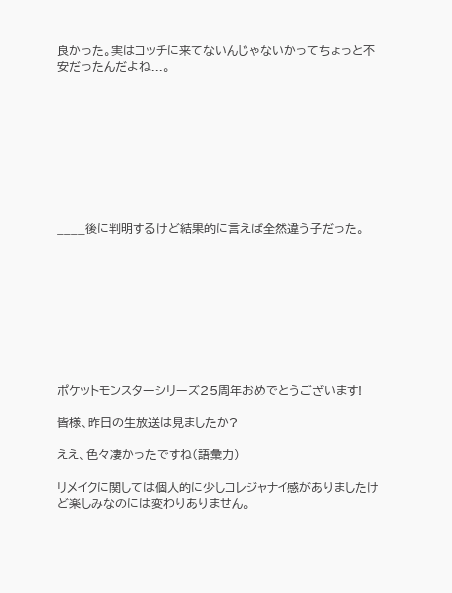良かった。実はコッチに来てないんじゃないかってちょっと不安だったんだよね...。









____後に判明するけど結果的に言えば全然違う子だった。









ポケットモンスターシリーズ25周年おめでとうございます!

皆様、昨日の生放送は見ましたか?

ええ、色々凄かったですね(語彙力)

リメイクに関しては個人的に少しコレジャナイ感がありましたけど楽しみなのには変わりありません。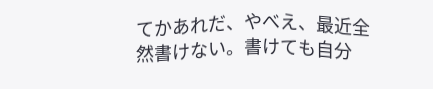てかあれだ、やべえ、最近全然書けない。書けても自分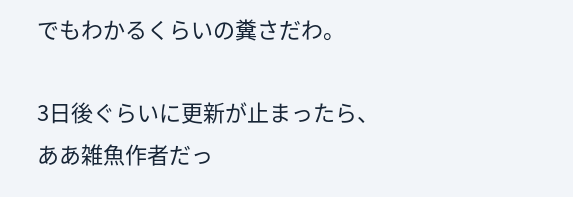でもわかるくらいの糞さだわ。

3日後ぐらいに更新が止まったら、ああ雑魚作者だっ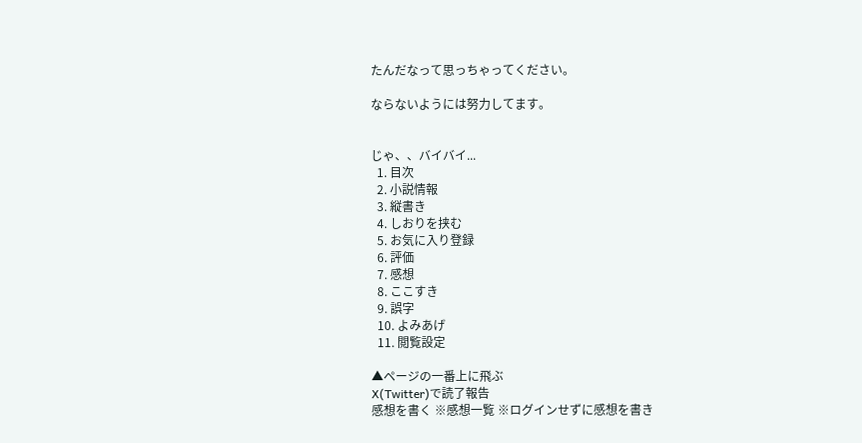たんだなって思っちゃってください。

ならないようには努力してます。


じゃ、、バイバイ...
  1. 目次
  2. 小説情報
  3. 縦書き
  4. しおりを挟む
  5. お気に入り登録
  6. 評価
  7. 感想
  8. ここすき
  9. 誤字
  10. よみあげ
  11. 閲覧設定

▲ページの一番上に飛ぶ
X(Twitter)で読了報告
感想を書く ※感想一覧 ※ログインせずに感想を書き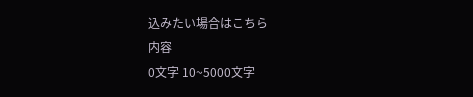込みたい場合はこちら
内容
0文字 10~5000文字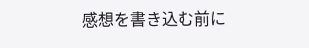感想を書き込む前に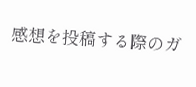感想を投稿する際のガ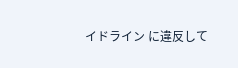イドライン に違反して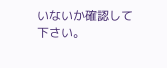いないか確認して下さい。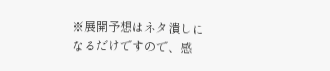※展開予想はネタ潰しになるだけですので、感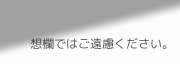想欄ではご遠慮ください。